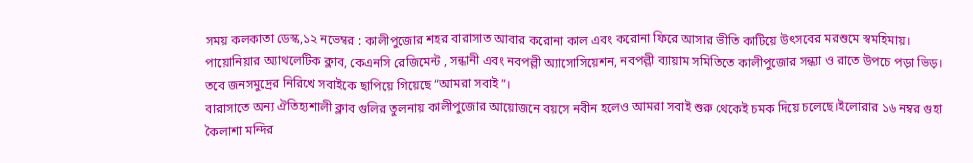সময় কলকাতা ডেস্ক,১২ নভেম্বর : কালীপুজোর শহর বারাসাত আবার করোনা কাল এবং করোনা ফিরে আসার ভীতি কাটিয়ে উৎসবের মরশুমে স্বমহিমায়। পায়োনিয়ার অ্যাথলেটিক ক্লাব, কেএনসি রেজিমেন্ট , সন্ধানী এবং নবপল্লী অ্যাসোসিয়েশন, নবপল্লী ব্যায়াম সমিতিতে কালীপুজোর সন্ধ্যা ও রাতে উপচে পড়া ভিড়। তবে জনসমুদ্রের নিরিখে সবাইকে ছাপিয়ে গিয়েছে “আমরা সবাই”।
বারাসাতে অন্য ঐতিহ্যশালী ক্লাব গুলির তুলনায় কালীপুজোর আয়োজনে বয়সে নবীন হলেও আমরা সবাই শুরু থেকেই চমক দিয়ে চলেছে।ইলোরার ১৬ নম্বর গুহা কৈলাশা মন্দির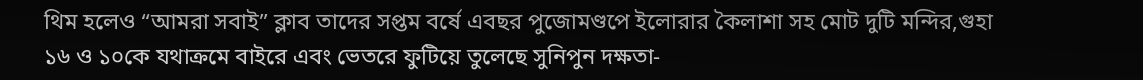থিম হলেও “আমরা সবাই” ক্লাব তাদের সপ্তম বর্ষে এবছর পুজোমণ্ডপে ইলোরার কৈলাশা সহ মোট দুটি মন্দির,গুহা ১৬ ও ১০কে যথাক্রমে বাইরে এবং ভেতরে ফুটিয়ে তুলেছে সুনিপুন দক্ষতা-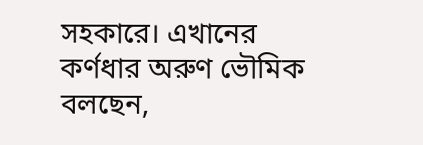সহকারে। এখানের কর্ণধার অরুণ ভৌমিক বলছেন,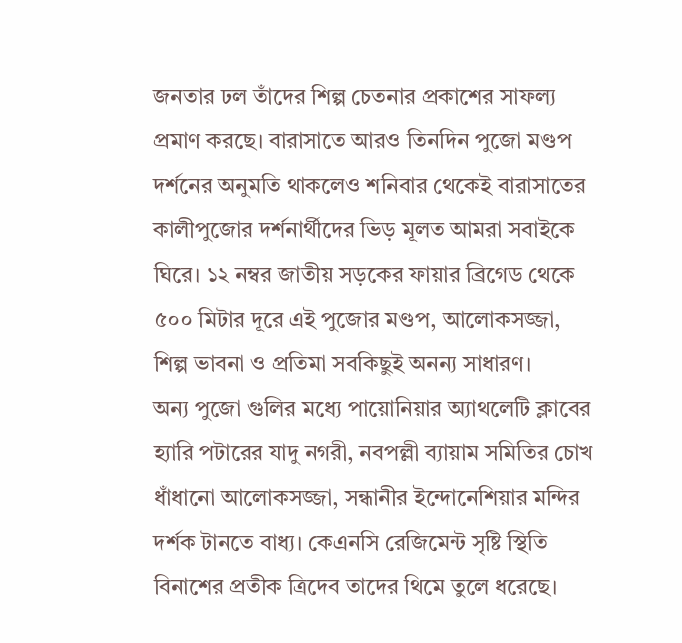জনতার ঢল তাঁদের শিল্প চেতনার প্রকাশের সাফল্য প্রমাণ করছে। বারাসাতে আরও তিনদিন পুজো মণ্ডপ দর্শনের অনুমতি থাকলেও শনিবার থেকেই বারাসাতের কালীপুজোর দর্শনার্থীদের ভিড় মূলত আমরা সবাইকে ঘিরে। ১২ নম্বর জাতীয় সড়কের ফায়ার ব্রিগেড থেকে ৫০০ মিটার দূরে এই পুজোর মণ্ডপ, আলোকসজ্জা, শিল্প ভাবনা ও প্রতিমা সবকিছুই অনন্য সাধারণ।
অন্য পুজো গুলির মধ্যে পায়োনিয়ার অ্যাথলেটি ক্লাবের হ্যারি পটারের যাদু নগরী, নবপল্লী ব্যায়াম সমিতির চোখ ধাঁধানো আলোকসজ্জা, সন্ধানীর ইন্দোনেশিয়ার মন্দির দর্শক টানতে বাধ্য। কেএনসি রেজিমেন্ট সৃষ্টি স্থিতি বিনাশের প্রতীক ত্রিদেব তাদের থিমে তুলে ধরেছে।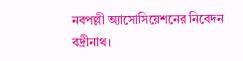নবপল্লী অ্যাসোসিয়েশনের নিবেদন বদ্রীনাথ।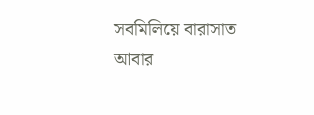সবমিলিয়ে বারাসাত আবার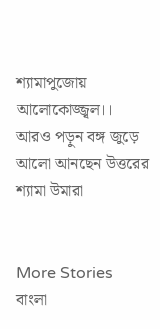শ্যামাপুজোয় আলোকোজ্জ্বল।।
আরও পড়ুন বঙ্গ জুড়ে আলো আনছেন উত্তরের শ্যামা উমারা


More Stories
বাংলা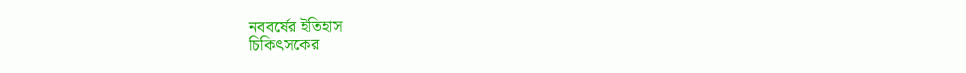নববর্ষের ইতিহাস
চিকিৎসকের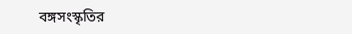বঙ্গসংস্কৃতির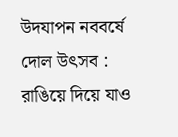উদযাপন নববর্ষে
দোল উৎসব : রাঙিয়ে দিয়ে যাও